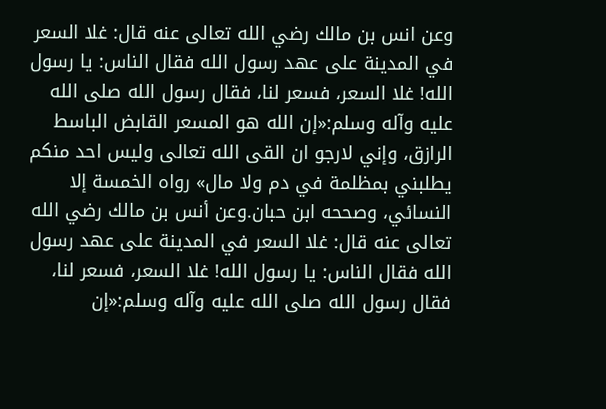وعن انس بن مالك رضي الله تعالى عنه قال: غلا السعر في المدينة على عهد رسول الله فقال الناس: يا رسول الله! غلا السعر، فسعر لنا، فقال رسول الله صلى الله عليه وآله وسلم:«إن الله هو المسعر القابض الباسط الرازق، وإني لارجو ان القى الله تعالى وليس احد منكم يطلبني بمظلمة في دم ولا مال» رواه الخمسة إلا النسائي، وصححه ابن حبان.وعن أنس بن مالك رضي الله تعالى عنه قال: غلا السعر في المدينة على عهد رسول الله فقال الناس: يا رسول الله! غلا السعر، فسعر لنا، فقال رسول الله صلى الله عليه وآله وسلم:«إن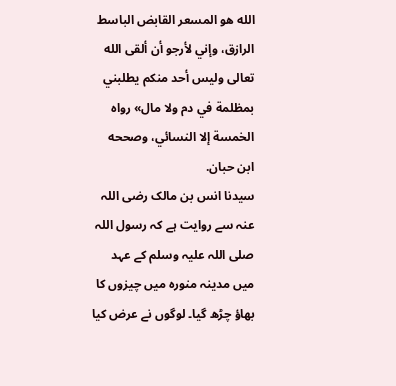الله هو المسعر القابض الباسط الرازق، وإني لأرجو أن ألقى الله تعالى وليس أحد منكم يطلبني بمظلمة في دم ولا مال» رواه الخمسة إلا النسائي، وصححه ابن حبان.
سیدنا انس بن مالک رضی اللہ عنہ سے روایت ہے کہ رسول اللہ صلی اللہ علیہ وسلم کے عہد میں مدینہ منورہ میں چیزوں کا بھاؤ چڑھ گیا۔ لوگوں نے عرض کیا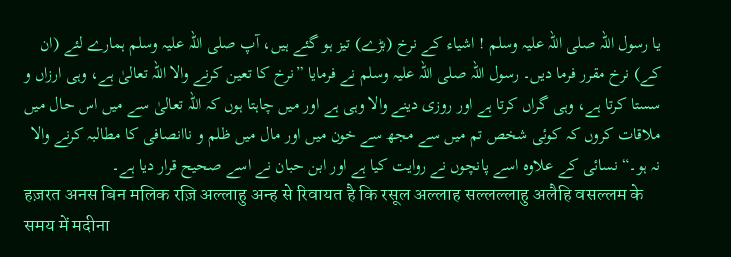یا رسول اللہ صلی اللہ علیہ وسلم ! اشیاء کے نرخ (بڑے) تیز ہو گئے ہیں، آپ صلی اللہ علیہ وسلم ہمارے لئے (ان کے) نرخ مقرر فرما دیں۔ رسول اللہ صلی اللہ علیہ وسلم نے فرمایا ”نرخ کا تعین کرنے والا اللہ تعالیٰ ہے، وہی ارزاں و سستا کرتا ہے، وہی گراں کرتا ہے اور روزی دینے والا وہی ہے اور میں چاہتا ہوں کہ اللہ تعالیٰ سے میں اس حال میں ملاقات کروں کہ کوئی شخص تم میں سے مجھ سے خون میں اور مال میں ظلم و ناانصافی کا مطالبہ کرنے والا نہ ہو۔“ نسائی کے علاوہ اسے پانچوں نے روایت کیا ہے اور ابن حبان نے اسے صحیح قرار دیا ہے۔
हज़रत अनस बिन मलिक रज़ि अल्लाहु अन्ह से रिवायत है कि रसूल अल्लाह सल्लल्लाहु अलैहि वसल्लम के समय में मदीना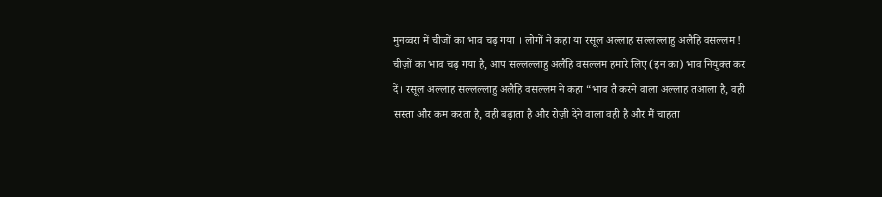मुनव्वरा में चीजों का भाव चढ़ गया । लोगों ने कहा या रसूल अल्लाह सल्लल्लाहु अलैहि वसल्लम ! चीज़ों का भाव चढ़ गया है, आप सल्लल्लाहु अलैहि वसल्लम हमारे लिए (इन का) भाव नियुक्त कर दें। रसूल अल्लाह सल्लल्लाहु अलैहि वसल्लम ने कहा “भाव तै करने वाला अल्लाह तआला है, वही सस्ता और कम करता है, वही बढ़ाता है और रोज़ी देने वाला वही है और मैं चाहता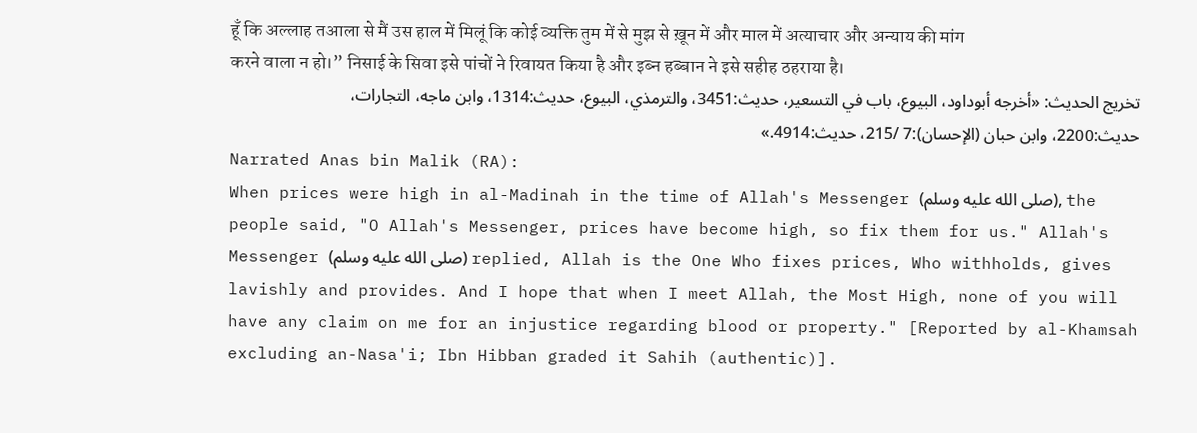हूँ कि अल्लाह तआला से मैं उस हाल में मिलूं कि कोई व्यक्ति तुम में से मुझ से ख़ून में और माल में अत्याचार और अन्याय की मांग करने वाला न हो।” निसाई के सिवा इसे पांचों ने रिवायत किया है और इब्न हब्बान ने इसे सहीह ठहराया है।
تخریج الحدیث: «أخرجه أبوداود، البيوع، باب في التسعير، حديث:3451، والترمذي، البيوع، حديث:1314، وابن ماجه، التجارات، حديث:2200، وابن حبان (الإحسان):7 /215، حديث:4914.»
Narrated Anas bin Malik (RA):
When prices were high in al-Madinah in the time of Allah's Messenger (صلى الله عليه وسلم), the people said, "O Allah's Messenger, prices have become high, so fix them for us." Allah's Messenger (صلى الله عليه وسلم) replied, Allah is the One Who fixes prices, Who withholds, gives lavishly and provides. And I hope that when I meet Allah, the Most High, none of you will have any claim on me for an injustice regarding blood or property." [Reported by al-Khamsah excluding an-Nasa'i; Ibn Hibban graded it Sahih (authentic)].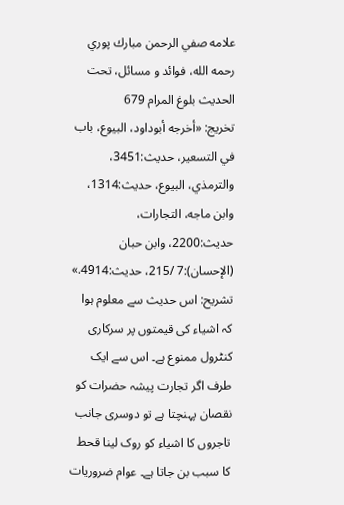علامه صفي الرحمن مبارك پوري رحمه الله، فوائد و مسائل، تحت الحديث بلوغ المرام 679
تخریج: «أخرجه أبوداود، البيوع، باب في التسعير، حديث:3451، والترمذي، البيوع، حديث:1314، وابن ماجه، التجارات، حديث:2200، وابن حبان (الإحسان):7 /215، حديث:4914.»
تشریح: اس حدیث سے معلوم ہوا کہ اشیاء کی قیمتوں پر سرکاری کنٹرول ممنوع ہے۔ اس سے ایک طرف اگر تجارت پیشہ حضرات کو نقصان پہنچتا ہے تو دوسری جانب تاجروں کا اشیاء کو روک لینا قحط کا سبب بن جاتا ہے۔ عوام ضروریات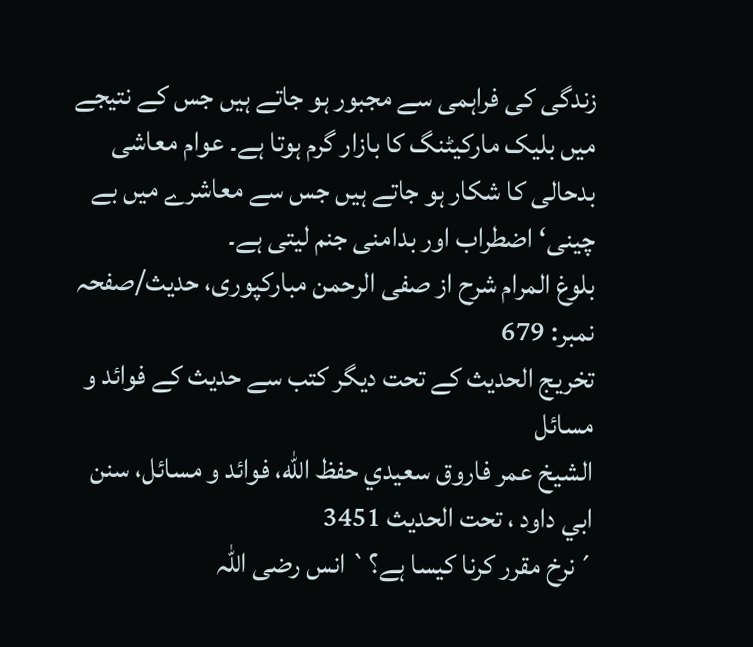زندگی کی فراہمی سے مجبور ہو جاتے ہیں جس کے نتیجے میں بلیک مارکیٹنگ کا بازار گرم ہوتا ہے۔ عوام معاشی بدحالی کا شکار ہو جاتے ہیں جس سے معاشرے میں بے چینی‘ اضطراب اور بدامنی جنم لیتی ہے۔
بلوغ المرام شرح از صفی الرحمن مبارکپوری، حدیث/صفحہ نمبر: 679
تخریج الحدیث کے تحت دیگر کتب سے حدیث کے فوائد و مسائل
الشيخ عمر فاروق سعيدي حفظ الله، فوائد و مسائل، سنن ابي داود ، تحت الحديث 3451
´نرخ مقرر کرنا کیسا ہے؟` انس رضی اللہ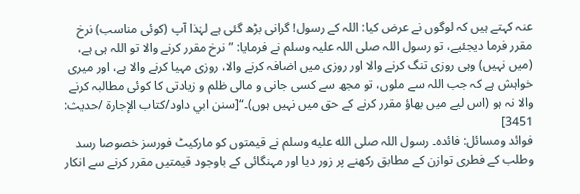عنہ کہتے ہیں کہ لوگوں نے عرض کیا: اللہ کے رسول! گرانی بڑھ گئی ہے لہٰذا آپ (کوئی مناسب) نرخ مقرر فرما دیجئیے، تو رسول اللہ صلی اللہ علیہ وسلم نے فرمایا: ”نرخ مقرر کرنے والا تو اللہ ہی ہے، (میں نہیں) وہی روزی تنگ کرنے والا اور روزی میں اضافہ کرنے والا، روزی مہیا کرنے والا ہے، اور میری خواہش ہے کہ جب اللہ سے ملوں، تو مجھ سے کسی جانی و مالی ظلم و زیادتی کا کوئی مطالبہ کرنے والا نہ ہو (اس لیے میں بھاؤ مقرر کرنے کے حق میں نہیں ہوں)۔“[سنن ابي داود/كتاب الإجارة /حدیث: 3451]
فوائد ومسائل: فائدہ۔ رسول اللہ صلى الله عليه وسلم نے قیمتوں کو مارکیٹ فورسز خصوصا رسد وطلب کے فطری توازن کے مطابق رکھنے پر زور دیا اور مہنگائی کے باوجود قیمتیں مقرر کرنے سے انکار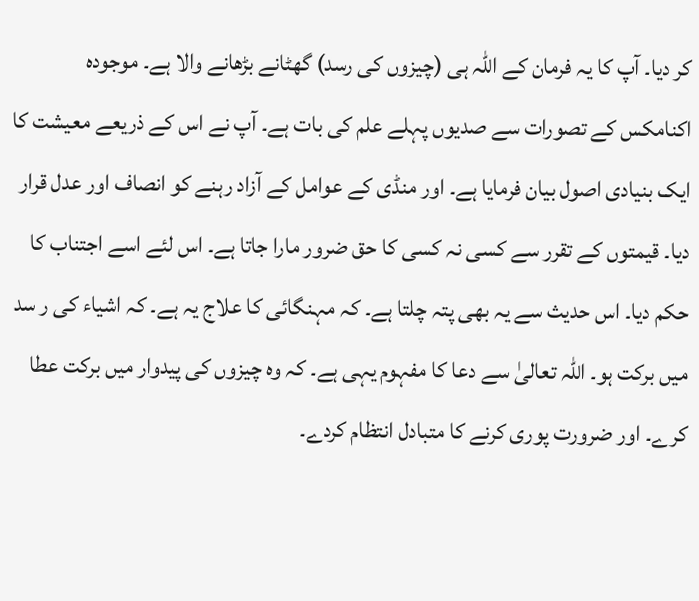کر دیا۔ آپ کا یہ فرمان کے اللہ ہی (چیزوں کی رسد) گھٹانے بڑھانے والا ہے۔ موجودہ اکنامکس کے تصورات سے صدیوں پہلے علم کی بات ہے۔ آپ نے اس کے ذریعے معیشت کا ایک بنیادی اصول بیان فرمایا ہے۔ اور منڈی کے عوامل کے آزاد رہنے کو انصاف اور عدل قرار دیا۔ قیمتوں کے تقرر سے کسی نہ کسی کا حق ضرور مارا جاتا ہے۔ اس لئے اسے اجتناب کا حکم دیا۔ اس حدیث سے یہ بھی پتہ چلتا ہے۔ کہ مہنگائی کا علاج یہ ہے۔ کہ اشیاء کی ر سد میں برکت ہو۔ اللہ تعالیٰ سے دعا کا مفہوم یہی ہے۔ کہ وہ چیزوں کی پیدوار میں برکت عطا کرے۔ اور ضرورت پوری کرنے کا متبادل انتظام کردے۔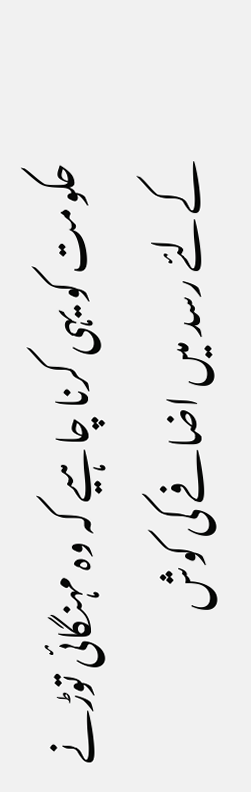حکومت کو یہی کرنا چاہیے کہ وہ مہنگائی توڑنے کےلئے رسد میں اضافے کی کوش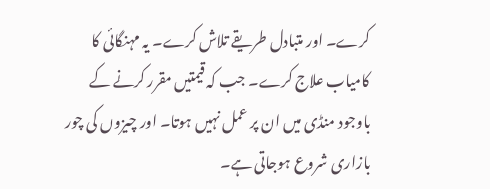کرے۔ اور متبادل طریقے تلاش کرے۔ یہ مہنگائی کا کامیاب علاج کرے۔ جب کہ قیمتیں مقرر کرنے کے باوجود منڈی میں ان پر عمل نہیں ہوتا۔ اور چیزوں کی چور بازاری شروع ہوجاتی ہے۔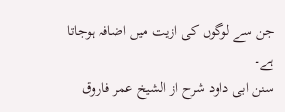جن سے لوگوں کی ازیت میں اضافہ ہوجاتا ہے۔
سنن ابی داود شرح از الشیخ عمر فاروق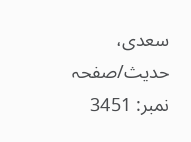سعدی، حدیث/صفحہ نمبر: 3451